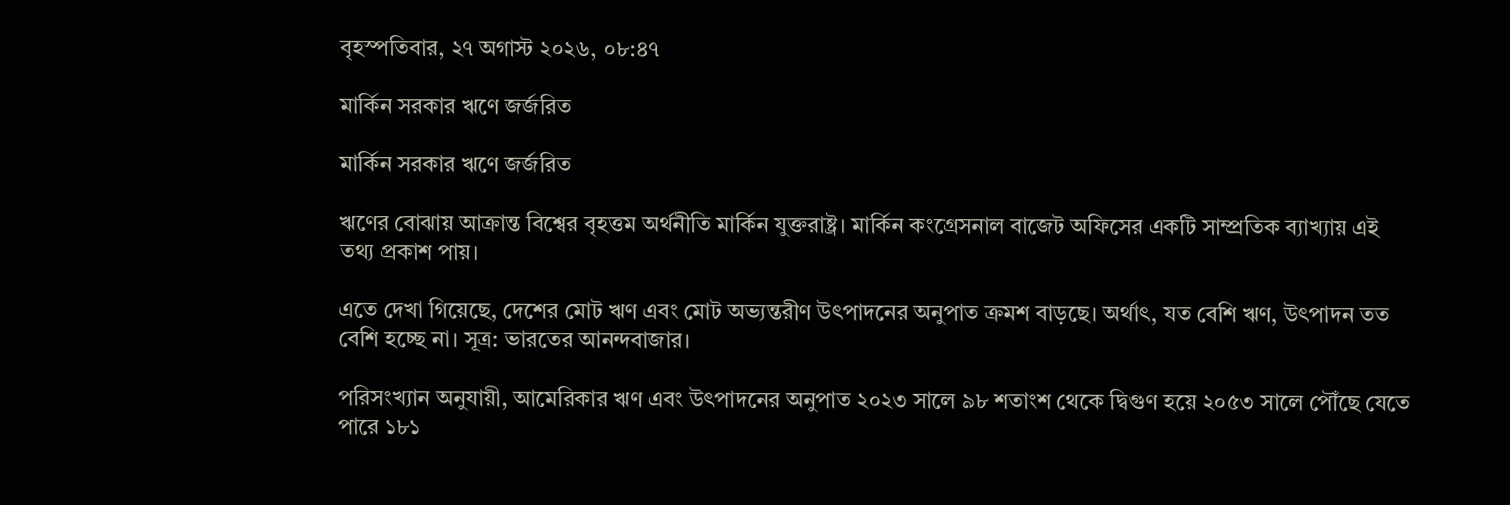বৃহস্পতিবার, ২৭ অগাস্ট ২০২৬, ০৮:৪৭

মার্কিন সরকার ঋণে জর্জরিত

মার্কিন সরকার ঋণে জর্জরিত

ঋণের বোঝায় আক্রান্ত বিশ্বের বৃহত্তম অর্থনীতি মার্কিন যুক্তরাষ্ট্র। মার্কিন কংগ্রেসনাল বাজেট অফিসের একটি সাম্প্রতিক ব্যাখ্যায় এই তথ্য প্রকাশ পায়।

এতে দেখা গিয়েছে, দেশের মোট ঋণ এবং মোট অভ্যন্তরীণ উৎপাদনের অনুপাত ক্রমশ বাড়ছে। অর্থাৎ, যত বেশি ঋণ, উৎপাদন তত বেশি হচ্ছে না। সূত্র: ভারতের আনন্দবাজার।

পরিসংখ্যান অনুযায়ী, আমেরিকার ঋণ এবং উৎপাদনের অনুপাত ২০২৩ সালে ৯৮ শতাংশ থেকে দ্বিগুণ হয়ে ২০৫৩ সালে পৌঁছে যেতে পারে ১৮১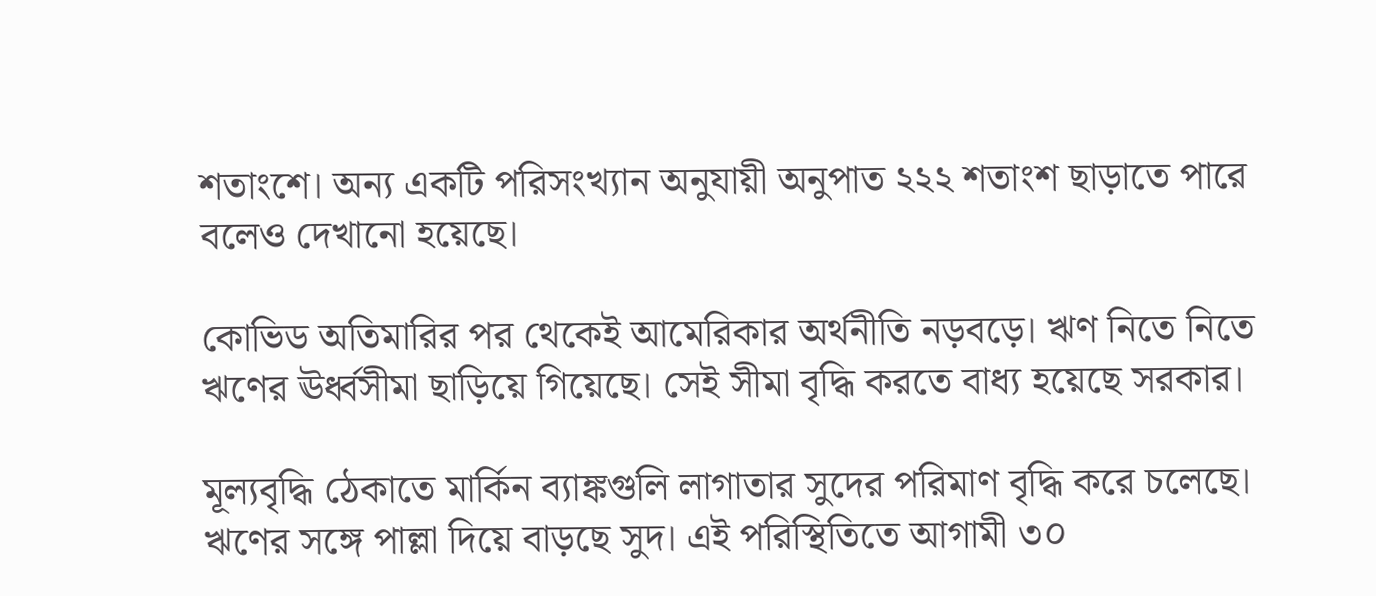শতাংশে। অন্য একটি পরিসংখ্যান অনুযায়ী অনুপাত ২২২ শতাংশ ছাড়াতে পারে বলেও দেখানো হয়েছে।

কোভিড অতিমারির পর থেকেই আমেরিকার অর্থনীতি নড়বড়ে। ঋণ নিতে নিতে ঋণের ঊর্ধ্বসীমা ছাড়িয়ে গিয়েছে। সেই সীমা বৃদ্ধি করতে বাধ্য হয়েছে সরকার।

মূল্যবৃদ্ধি ঠেকাতে মার্কিন ব্যাঙ্কগুলি লাগাতার সুদের পরিমাণ বৃদ্ধি করে চলেছে। ঋণের সঙ্গে পাল্লা দিয়ে বাড়ছে সুদ। এই পরিস্থিতিতে আগামী ৩০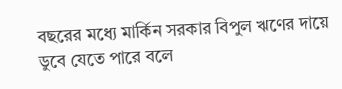বছরের মধ্যে মার্কিন সরকার বিপুল ঋণের দায়ে ডুবে যেতে পারে বলে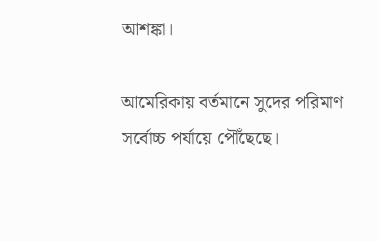আশঙ্কা।

আমেরিকায় বর্তমানে সুদের পরিমাণ সর্বোচ্চ পর্যায়ে পৌঁছেছে।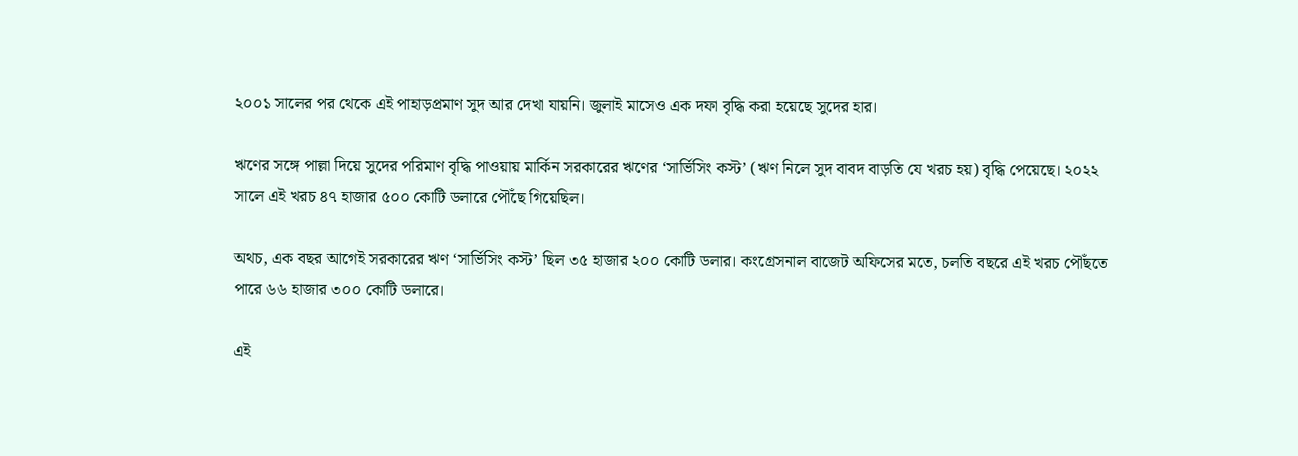২০০১ সালের পর থেকে এই পাহাড়প্রমাণ সুদ আর দেখা যায়নি। জুলাই মাসেও এক দফা বৃদ্ধি করা হয়েছে সুদের হার।

ঋণের সঙ্গে পাল্লা দিয়ে সুদের পরিমাণ বৃদ্ধি পাওয়ায় মার্কিন সরকারের ঋণের ‘সার্ভিসিং কস্ট’ (ঋণ নিলে সুদ বাবদ বাড়তি যে খরচ হয়) বৃদ্ধি পেয়েছে। ২০২২ সালে এই খরচ ৪৭ হাজার ৫০০ কোটি ডলারে পৌঁছে গিয়েছিল।

অথচ, এক বছর আগেই সরকারের ঋণ ‘সার্ভিসিং কস্ট’ ছিল ৩৫ হাজার ২০০ কোটি ডলার। কংগ্রেসনাল বাজেট অফিসের মতে, চলতি বছরে এই খরচ পৌঁছতে পারে ৬৬ হাজার ৩০০ কোটি ডলারে।

এই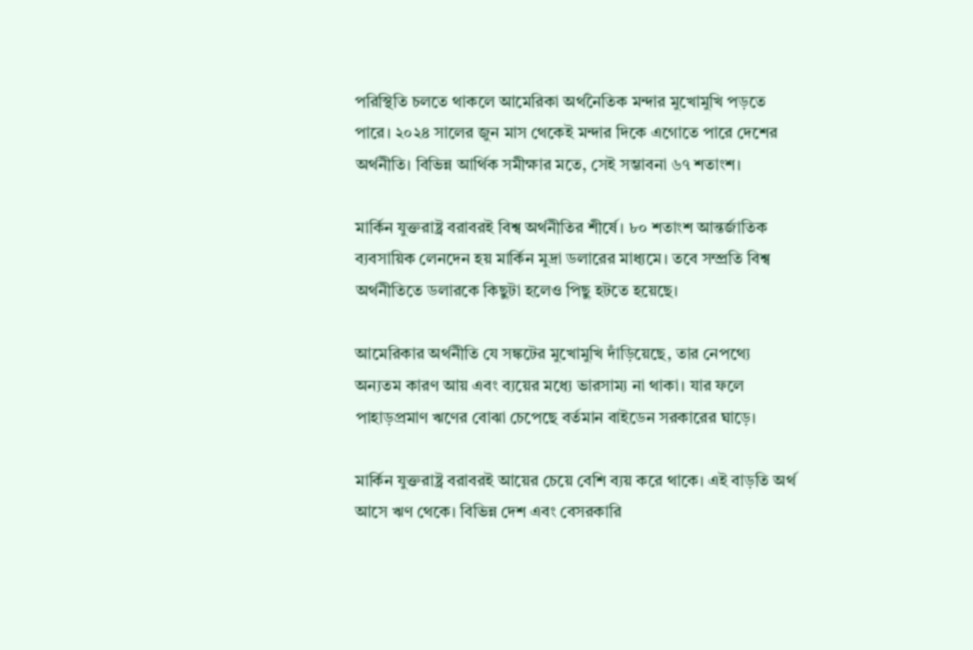পরিস্থিতি চলতে থাকলে আমেরিকা অর্থনৈতিক মন্দার মুখোমুখি পড়তে পারে। ২০২৪ সালের জুন মাস থেকেই মন্দার দিকে এগোতে পারে দেশের অর্থনীতি। বিভিন্ন আর্থিক সমীক্ষার মতে, সেই সম্ভাবনা ৬৭ শতাংশ।

মার্কিন যুক্তরাষ্ট্র বরাবরই বিশ্ব অর্থনীতির শীর্ষে। ৮০ শতাংশ আন্তর্জাতিক ব্যবসায়িক লেনদেন হয় মার্কিন মুদ্রা ডলারের মাধ্যমে। তবে সম্প্রতি বিশ্ব অর্থনীতিতে ডলারকে কিছুটা হলেও পিছু হটতে হয়েছে।

আমেরিকার অর্থনীতি যে সঙ্কটের মুখোমুখি দাঁড়িয়েছে, তার নেপথ্যে অন্যতম কারণ আয় এবং ব্যয়ের মধ্যে ভারসাম্য না থাকা। যার ফলে পাহাড়প্রমাণ ঋণের বোঝা চেপেছে বর্তমান বাইডেন সরকারের ঘাড়ে।

মার্কিন যুক্তরাষ্ট্র বরাবরই আয়ের চেয়ে বেশি ব্যয় করে থাকে। এই বাড়তি অর্থ আসে ঋণ থেকে। বিভিন্ন দেশ এবং বেসরকারি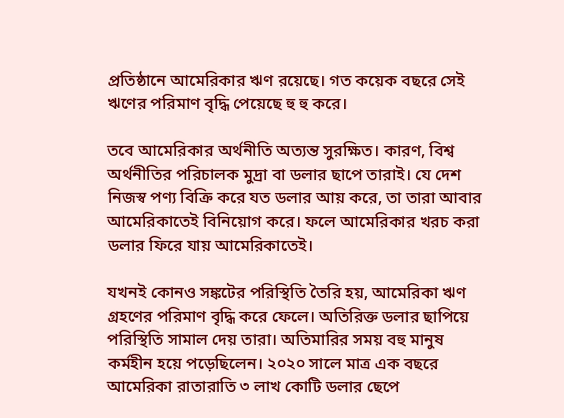প্রতিষ্ঠানে আমেরিকার ঋণ রয়েছে। গত কয়েক বছরে সেই ঋণের পরিমাণ বৃদ্ধি পেয়েছে হু হু করে।

তবে আমেরিকার অর্থনীতি অত্যন্ত সুরক্ষিত। কারণ, বিশ্ব অর্থনীতির পরিচালক মুদ্রা বা ডলার ছাপে তারাই। যে দেশ নিজস্ব পণ্য বিক্রি করে যত ডলার আয় করে, তা তারা আবার আমেরিকাতেই বিনিয়োগ করে। ফলে আমেরিকার খরচ করা ডলার ফিরে যায় আমেরিকাতেই।

যখনই কোনও সঙ্কটের পরিস্থিতি তৈরি হয়, আমেরিকা ঋণ গ্রহণের পরিমাণ বৃদ্ধি করে ফেলে। অতিরিক্ত ডলার ছাপিয়ে পরিস্থিতি সামাল দেয় তারা। অতিমারির সময় বহু মানুষ কর্মহীন হয়ে পড়েছিলেন। ২০২০ সালে মাত্র এক বছরে আমেরিকা রাতারাতি ৩ লাখ কোটি ডলার ছেপে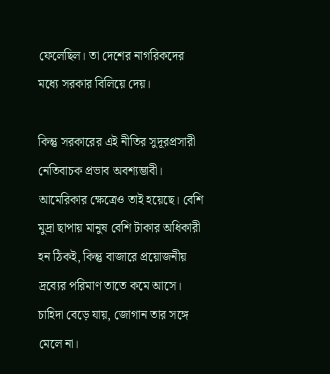ফেলেছিল। তা দেশের নাগরিকদের মধ্যে সরকার বিলিয়ে দেয়।

কিন্তু সরকারের এই নীতির সুদূরপ্রসারী নেতিবাচক প্রভাব অবশ্যম্ভাবী। আমেরিকার ক্ষেত্রেও তাই হয়েছে। বেশি মুদ্রা ছাপায় মানুষ বেশি টাকার অধিকারী হন ঠিকই, কিন্তু বাজারে প্রয়োজনীয় দ্রব্যের পরিমাণ তাতে কমে আসে। চাহিদা বেড়ে যায়, জোগান তার সঙ্গে মেলে না।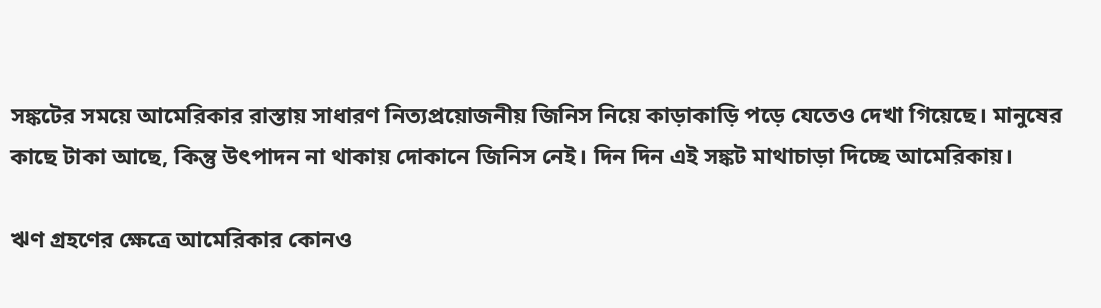সঙ্কটের সময়ে আমেরিকার রাস্তায় সাধারণ নিত্যপ্রয়োজনীয় জিনিস নিয়ে কাড়াকাড়ি পড়ে যেতেও দেখা গিয়েছে। মানুষের কাছে টাকা আছে, কিন্তু উৎপাদন না থাকায় দোকানে জিনিস নেই। দিন দিন এই সঙ্কট মাথাচাড়া দিচ্ছে আমেরিকায়।

ঋণ গ্রহণের ক্ষেত্রে আমেরিকার কোনও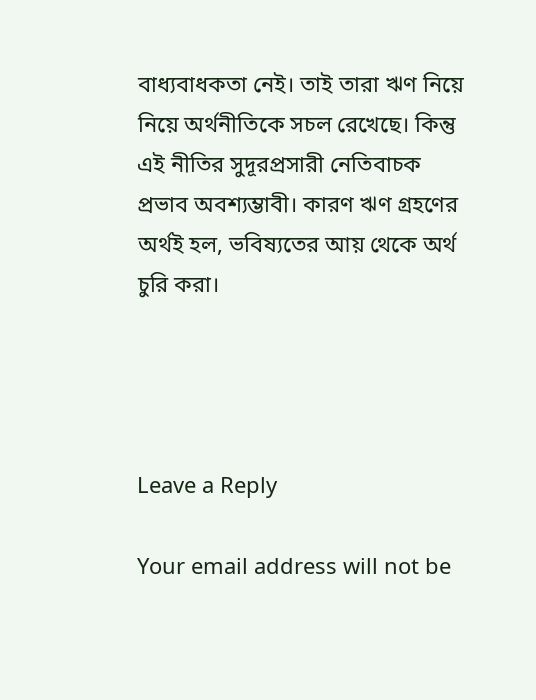বাধ্যবাধকতা নেই। তাই তারা ঋণ নিয়ে নিয়ে অর্থনীতিকে সচল রেখেছে। কিন্তু এই নীতির সুদূরপ্রসারী নেতিবাচক প্রভাব অবশ্যম্ভাবী। কারণ ঋণ গ্রহণের অর্থই হল, ভবিষ্যতের আয় থেকে অর্থ চুরি করা।




Leave a Reply

Your email address will not be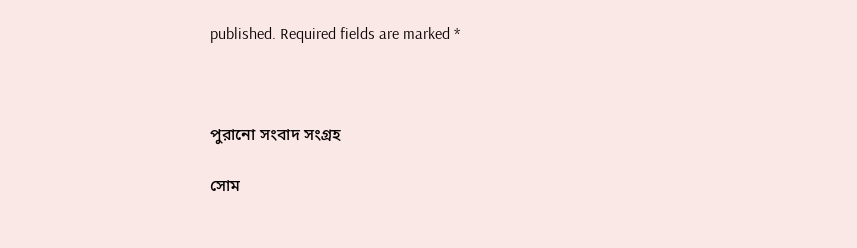published. Required fields are marked *



পুরানো সংবাদ সংগ্রহ

সোম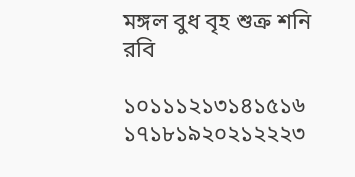মঙ্গল বুধ বৃহ শুক্র শনি রবি

১০১১১২১৩১৪১৫১৬
১৭১৮১৯২০২১২২২৩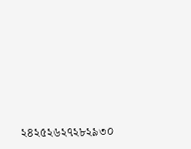২৪২৫২৬২৭২৮২৯৩০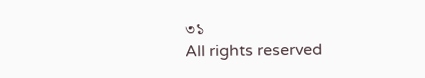৩১
All rights reserved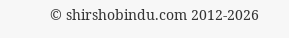© shirshobindu.com 2012-2026